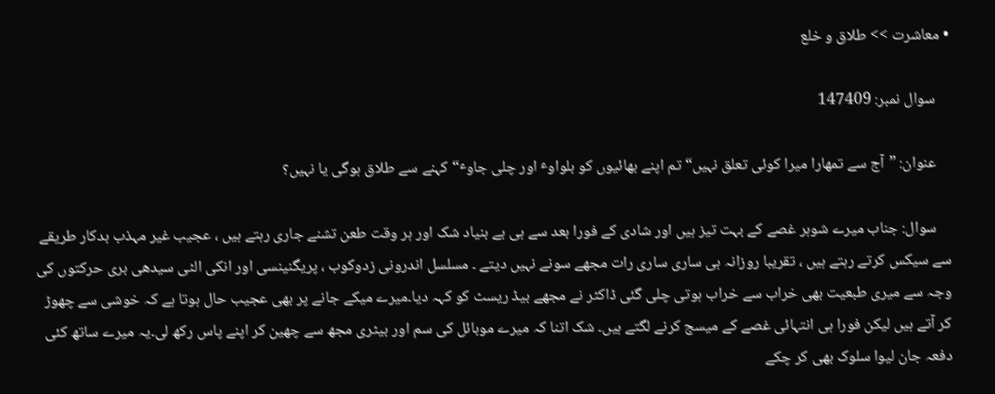• معاشرت >> طلاق و خلع

    سوال نمبر: 147409

    عنوان: ”آج سے تمھارا میرا کوئی تعلق نہیں“ تم اپنے بھائیوں کو بلواوٴ اور چلی جاوٴ“ كہنے سے طلاق ہوگی یا نہیں؟

    سوال: جناب میرے شوہر غصے کے بہت تیز ہیں اور شادی کے فورا بعد سے ہی بے بنیاد شک اور ہر وقت طعن تشنے جاری رہتے ہیں ، عجیب غیر مہذب بدکار طریقے سے سیکس کرتے رہتے ہیں ، تقریبا روزانہ ہی ساری ساری رات مجھے سونے نہیں دیتے ۔ مسلسل اندرونی زدوکوب ، پریگنینسی اور انکی الٹی سیدھی بری حرکتوں کی وجہ سے میری طبعیت بھی خراب سے خراب ہوتی چلی گئی ڈاکٹر نے مجھے بیڈ ریسٹ کو کہہ دیا۔میرے میکے جانے پر بھی عجیب حال ہوتا ہے کہ خوشی سے چھوڑ کر آتے ہیں لیکن فورا ہی انتہائی غصے کے میسج کرنے لگتے ہیں۔ شک اتنا کہ میرے موبائل کی سم اور بیٹری مجھ سے چھین کر اپنے پاس رکھ لی۔یہ میرے ساتھ کئی دفعہ جان لیوا سلوک بھی کر چکے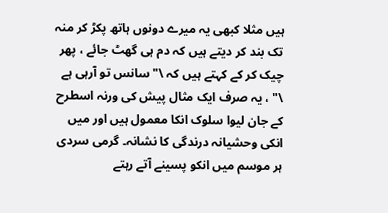ہیں مثلا کبھی یہ میرے دونوں ہاتھ پکڑ کر منہ تک بند کر دیتے ہیں کہ دم ہی گھٹ جائے ، پھر چیک کر کے کہتے ہیں کہ \"سانس تو آرہی ہے \" ، یہ صرف ایک مثال پیش کی ورنہ اسطرح کے جان لیوا سلوک انکا معمول ہیں اور میں انکی وحشیانہ درندگی کا نشانہ۔ گرمی سردی ہر موسم میں انکو پسینے آتے رہتے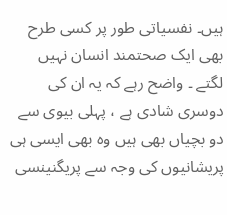ہیں۔ نفسیاتی طور پر کسی طرح بھی ایک صحتمند انسان نہیں لگتے ۔ واضح رہے کہ یہ ان کی دوسری شادی ہے ، پہلی بیوی سے دو بچیاں بھی ہیں وہ بھی ایسی ہی پریشانیوں کی وجہ سے پریگنینسی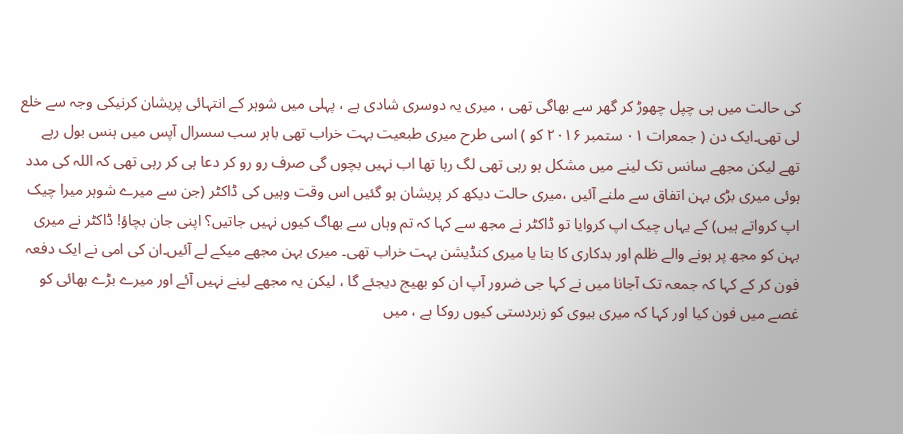کی حالت میں ہی چپل چھوڑ کر گھر سے بھاگی تھی ، میری یہ دوسری شادی ہے ، پہلی میں شوہر کے انتہائی پریشان کرنیکی وجہ سے خلع لی تھی۔ایک دن ( جمعرات ۰۱ ستمبر ۲۰۱۶ کو ) اسی طرح میری طبعیت بہت خراب تھی باہر سب سسرال آپس میں ہنس بول رہے تھے لیکن مجھے سانس تک لینے میں مشکل ہو رہی تھی لگ رہا تھا اب نہیں بچوں گی صرف رو رو کر دعا ہی کر رہی تھی کہ اللہ کی مدد ہوئی میری بڑی بہن اتفاق سے ملنے آئیں ،میری حالت دیکھ کر پریشان ہو گئیں اس وقت وہیں کی ڈاکٹر (جن سے میرے شوہر میرا چیک اپ کرواتے ہیں) کے یہاں چیک اپ کروایا تو ڈاکٹر نے مجھ سے کہا کہ تم وہاں سے بھاگ کیوں نہیں جاتیں؟ اپنی جان بچاؤ! ڈاکٹر نے میری بہن کو مجھ پر ہونے والے ظلم اور بدکاری کا بتا یا میری کنڈیشن بہت خراب تھی۔ میری بہن مجھے میکے لے آئیں۔ان کی امی نے ایک دفعہ فون کر کے کہا کہ جمعہ تک آجانا میں نے کہا جی ضرور آپ ان کو بھیج دیجئے گا ، لیکن یہ مجھے لینے نہیں آئے اور میرے بڑے بھائی کو غصے میں فون کیا اور کہا کہ میری بیوی کو زبردستی کیوں روکا ہے ، میں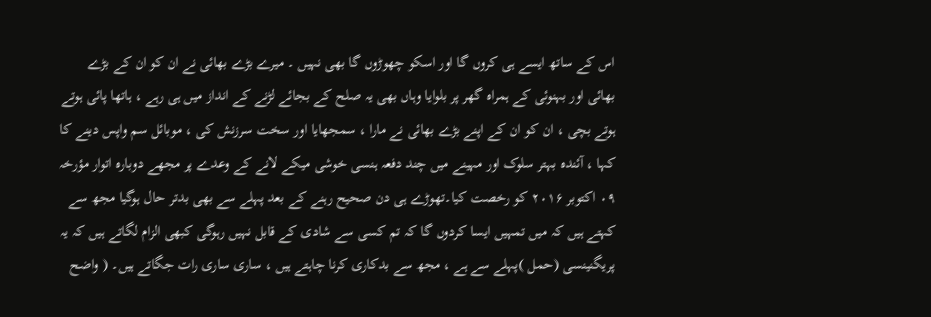اس کے ساتھ ایسے ہی کروں گا اور اسکو چھوڑوں گا بھی نہیں ۔ میرے بڑے بھائی نے ان کو ان کے بڑے بھائی اور بہنوئی کے ہمراہ گھر پر بلوایا وہاں بھی یہ صلح کے بجائے لڑنے کے انداز میں ہی رہے ، ہاتھا پائی ہوتے ہوتے بچی ، ان کو ان کے اپنے بڑے بھائی نے مارا ، سمجھایا اور سخت سرزنش کی ، موبائل سم واپس دینے کا کہا ، آئندہ بہتر سلوک اور مہینے میں چند دفعہ ہنسی خوشی میکے لانے کے وعدے پر مجھے دوبارہ اتوار مؤرخہ ۰۹ اکتوبر ۲۰۱۶ کو رخصت کیا۔تھوڑے ہی دن صحیح رہنے کے بعد پہلے سے بھی بدتر حال ہوگیا مجھ سے کہتے ہیں کہ میں تمہیں ایسا کردوں گا کہ تم کسی سے شادی کے قابل نہیں رہوگی کبھی الزام لگاتے ہیں کہ یہ پریگنینسی (حمل )پہلے سے ہے ، مجھ سے بدکاری کرنا چاہتے ہیں ، ساری ساری رات جگاتے ہیں۔ ( واضح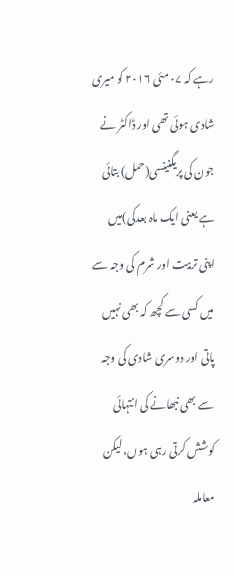رہے کہ ۰۷ مئی ۲۰۱۶ کو میری شادی ہوئی تھی اور ڈاکٹر نے جون کی پریگنینسی(حمل) بتائی ہے یعنی ایک ماہ بعدکی)میں اپنی تربیت اور شرم کی وجہ سے میں کسی سے کچھ کہ بھی نہیں پاتی اور دوسری شادی کی وجہ سے بھی نبھانے کی انتہائی کوشش کرتی رہی ہوں، لیکن معاملہ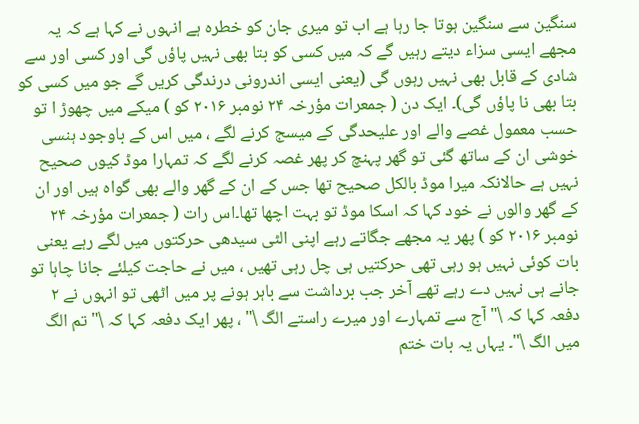سنگین سے سنگین ہوتا جا رہا ہے اب تو میری جان کو خطرہ ہے انہوں نے کہا ہے کہ یہ مجھے ایسی سزاء دیتے رہیں گے کہ میں کسی کو بتا بھی نہیں پاؤں گی اور کسی اور سے شادی کے قابل بھی نہیں رہوں گی (یعنی ایسی اندرونی درندگی کریں گے جو میں کسی کو بتا بھی نا پاؤں گی)۔ ایک دن ( جمعرات مؤرخہ ۲۴ نومبر ۲۰۱۶ کو ) میکے میں چھوڑ ا تو حسب معمول غصے والے اور علیحدگی کے میسج کرنے لگے ، میں اس کے باوجود ہنسی خوشی ان کے ساتھ گئی تو گھر پہنچ کر پھر غصہ کرنے لگے کہ تمہارا موڈ کیوں صحیح نہیں ہے حالانکہ میرا موڈ بالکل صحیح تھا جس کے ان کے گھر والے بھی گواہ ہیں اور ان کے گھر والوں نے خود کہا کہ اسکا موڈ تو بہت اچھا تھا۔اس رات ( جمعرات مؤرخہ ۲۴ نومبر ۲۰۱۶ کو ) پھر یہ مجھے جگاتے رہے اپنی الٹی سیدھی حرکتوں میں لگے رہے یعنی بات کوئی نہیں ہو رہی تھی حرکتیں ہی چل رہی تھیں ، میں نے حاجت کیلئے جانا چاہا تو جانے ہی نہیں دے رہے تھے آخر جب برداشت سے باہر ہونے پر میں اٹھی تو انہوں نے ۲ دفعہ کہا کہ \" آج سے تمہارے اور میرے راستے الگ \" ، پھر ایک دفعہ کہا کہ \" تم الگ میں الگ \"۔ یہاں یہ بات ختم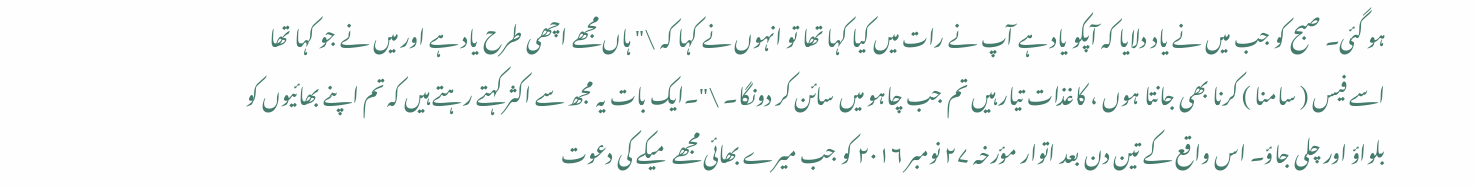ہو گئی۔ صبح کو جب میں نے یاد دلایا کہ آپکو یاد ہے آپ نے رات میں کیا کہا تھا تو انہوں نے کہا کہ \" ہاں مجھے اچھی طرح یاد ہے اور میں نے جو کہا تھا اسے فیس ( سامنا ) کرنا بھی جانتا ہوں ، کاغذات تیار ہیں تم جب چاہو میں سائن کر دونگا۔ \"۔ایک بات یہ مجھ سے اکثر کہتے رہتے ہیں کہ تم اپنے بھائیوں کو بلواؤ اور چلی جاؤ۔ اس واقع کے تین دن بعد اتوار مؤرخہ ۲۷ نومبر ۲۰۱۶ کو جب میرے بھائی مجھے میکے کی دعوت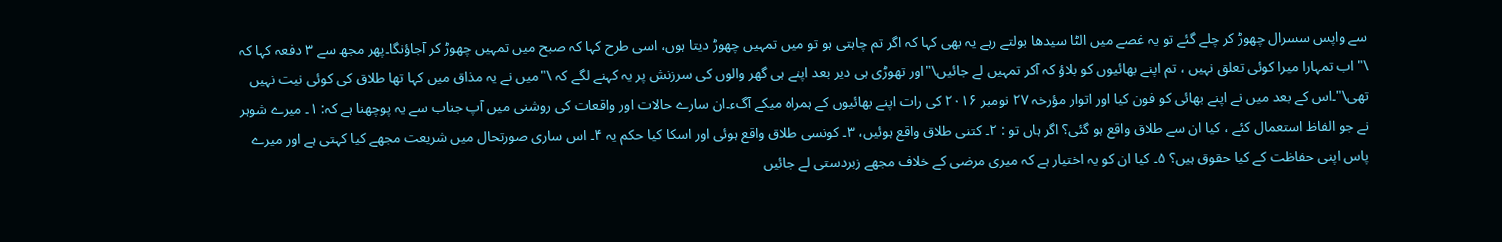سے واپس سسرال چھوڑ کر چلے گئے تو یہ غصے میں الٹا سیدھا بولتے رہے یہ بھی کہا کہ اگر تم چاہتی ہو تو میں تمہیں چھوڑ دیتا ہوں، اسی طرح کہا کہ صبح میں تمہیں چھوڑ کر آجاؤنگا۔پھر مجھ سے ۳ دفعہ کہا کہ \"اب تمہارا میرا کوئی تعلق نہیں ، تم اپنے بھائیوں کو بلاؤ کہ آکر تمہیں لے جائیں\"اور تھوڑی ہی دیر بعد اپنے ہی گھر والوں کی سرزنش پر یہ کہنے لگے کہ \"میں نے یہ مذاق میں کہا تھا طلاق کی کوئی نیت نہیں تھی\"۔اس کے بعد میں نے اپنے بھائی کو فون کیا اور اتوار مؤرخہ ۲۷ نومبر ۲۰۱۶ کی رات اپنے بھائیوں کے ہمراہ میکے آگء۔ان سارے حالات اور واقعات کی روشنی میں آپ جناب سے یہ پوچھنا ہے کہ: ۱۔ میرے شوہر نے جو الفاظ استعمال کئے ، کیا ان سے طلاق واقع ہو گئی؟ اگر ہاں تو : ۲۔ کتنی طلاق واقع ہوئیں، ۳۔ کونسی طلاق واقع ہوئی اور اسکا کیا حکم یہ ۴۔ اس ساری صورتحال میں شریعت مجھے کیا کہتی ہے اور میرے پاس اپنی حفاظت کے کیا حقوق ہیں؟ ۵۔ کیا ان کو یہ اختیار ہے کہ میری مرضی کے خلاف مجھے زبردستی لے جائیں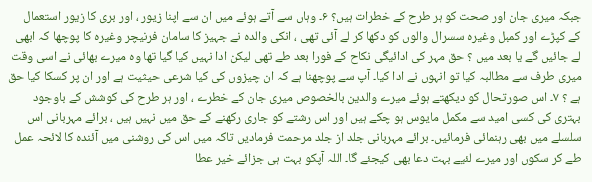جبکہ میری جان اور صحت کو ہر طرح کے خطرات ہیں؟ ۶۔ وہاں سے آتے ہوئے میں ان سے اپنا زیور ، اور بری کا زیور استعمال کے کپڑے اور کمبل وغیرہ سسرال والوں کو دکھا کر لے آئی تھی ، انکی والدہ نے جہیز کا سامان فرنیچر وغیرہ کا پوچھا کہ ابھی لے جائیں گے یا بعد میں ؟ حق مہر کی ادائیگی نکاح کے فورا بعد طے تھی لیکن ادا نہیں کیا گیا تھا وہ میرے بھائی نے اسی وقت میری طرف سے مطالبہ کیا تو انہوں نے ادا کیا۔ آپ سے پوچھنا ہے کہ ان چیزوں کی کیا شرعی حیثیت ہے اور ان پر کسکا کیا حق ہے ؟ ۷۔ اس صورتحال کو دیکھتے ہوئے میرے والدین بالخصوص میری جان کے خطرے ، اور ہر طرح کی کوشش کے باوجود بہتری کی کسی امید سے مکمل مایوس ہو چکے ہیں اور اس رشتے کو جاری رکھنے کے حق میں نہیں ہیں ، برائے مہربانی اس سلسلے میں بھی رہنمائی فرمائیں۔ برائے مہربانی جلد از جلد مرحمت فرمادیں تاکہ میں اس کی روشنی میں آئندہ کا لائحہ عمل طے کر سکوں اور میرے لئیے بہت دعا بھی کیجئے گا۔ اللہ آپکو بہت ہی جزائے خیر عطا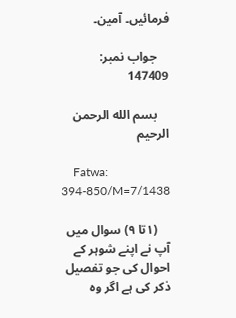فرمائیں۔ آمین۔

    جواب نمبر: 147409

    بسم الله الرحمن الرحيم

    Fatwa: 394-850/M=7/1438

    (۱تا ۹) سوال میں آپ نے اپنے شوہر کے احوال کی جو تفصیل ذکر کی ہے اگر وہ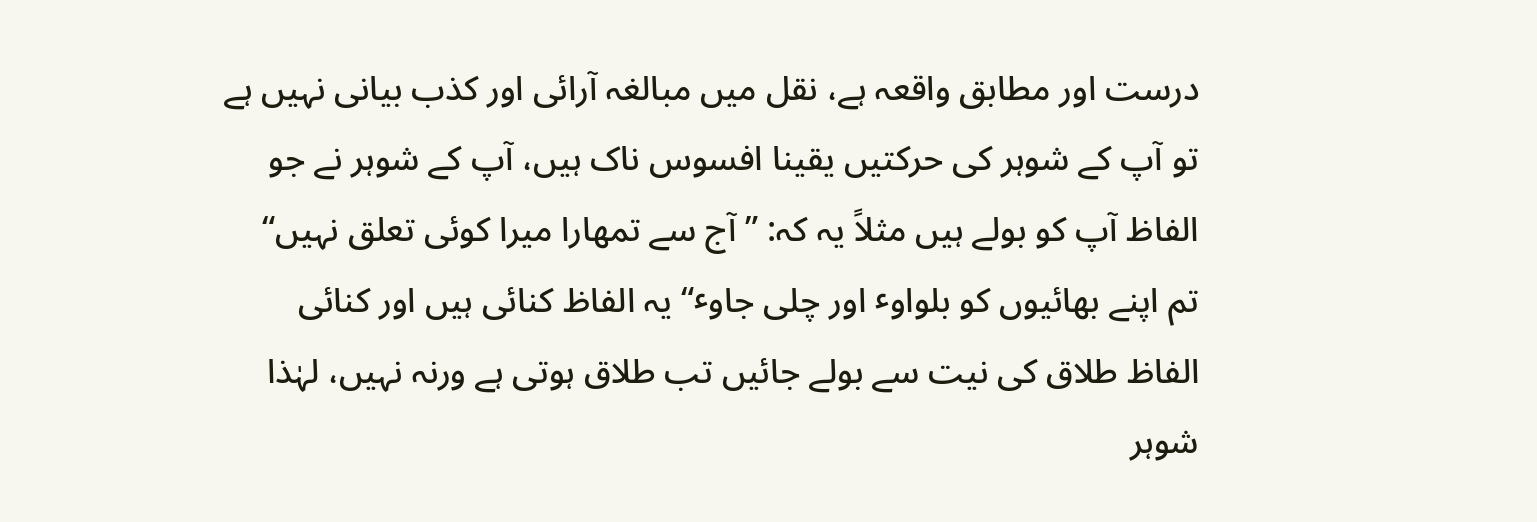درست اور مطابق واقعہ ہے، نقل میں مبالغہ آرائی اور کذب بیانی نہیں ہے تو آپ کے شوہر کی حرکتیں یقینا افسوس ناک ہیں، آپ کے شوہر نے جو الفاظ آپ کو بولے ہیں مثلاً یہ کہ: ”آج سے تمھارا میرا کوئی تعلق نہیں“ تم اپنے بھائیوں کو بلواوٴ اور چلی جاوٴ“ یہ الفاظ کنائی ہیں اور کنائی الفاظ طلاق کی نیت سے بولے جائیں تب طلاق ہوتی ہے ورنہ نہیں، لہٰذا شوہر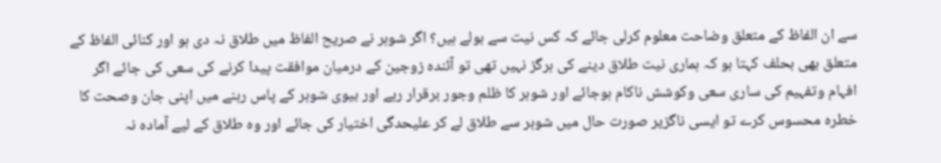سے ان الفاظ کے متعلق وضاحت معلوم کرلی جائے کہ کس نیت سے بولے ہیں؟ اگر شوہر نے صریح الفاظ میں طلاق نہ دی ہو اور کنائی الفاظ کے متعلق بھی بحلف کہتا ہو کہ ہماری نیت طلاق دینے کی ہرگز نہیں تھی تو آئندہ زوجین کے درمیان موافقت پیدا کرنے کی سعی کی جائے اگر افہام وتفہیم کی ساری سعی وکوشش ناکام ہوجائے اور شوہر کا ظلم وجور برقرار رہے اور بیوی شوہر کے پاس رہنے میں اپنی جان وصحت کا خطرہ محسوس کرے تو ایسی ناگزیر صورت حال میں شوہر سے طلاق لے کر علیحدگی اختیار کی جائے اور وہ طلاق کے لیے آمادہ نہ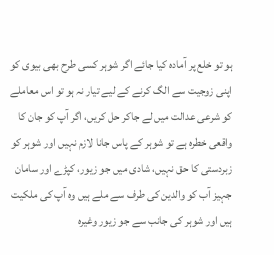ہو تو خلع پر آمادہ کیا جائے اگر شوہر کسی طرح بھی بیوی کو اپنی زوجیت سے الگ کرنے کے لیے تیار نہ ہو تو اس معاملے کو شرعی عدالت میں لے جاکر حل کریں، اگر آپ کو جان کا واقعی خطرہ ہے تو شوہر کے پاس جانا لازم نہیں اور شوہر کو زبردستی کا حق نہیں، شادی میں جو زیور، کپڑے اور سامان جہیز آب کو والدین کی طرف سے ملے ہیں وہ آپ کی ملکیت ہیں اور شوہر کی جانب سے جو زیور وغیرہ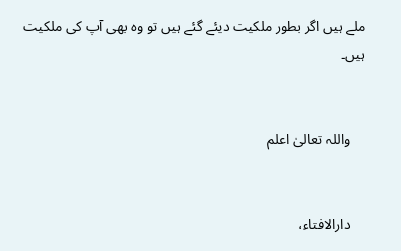ملے ہیں اگر بطور ملکیت دیئے گئے ہیں تو وہ بھی آپ کی ملکیت ہیں۔


    واللہ تعالیٰ اعلم


    دارالافتاء،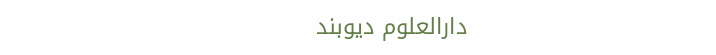دارالعلوم دیوبند